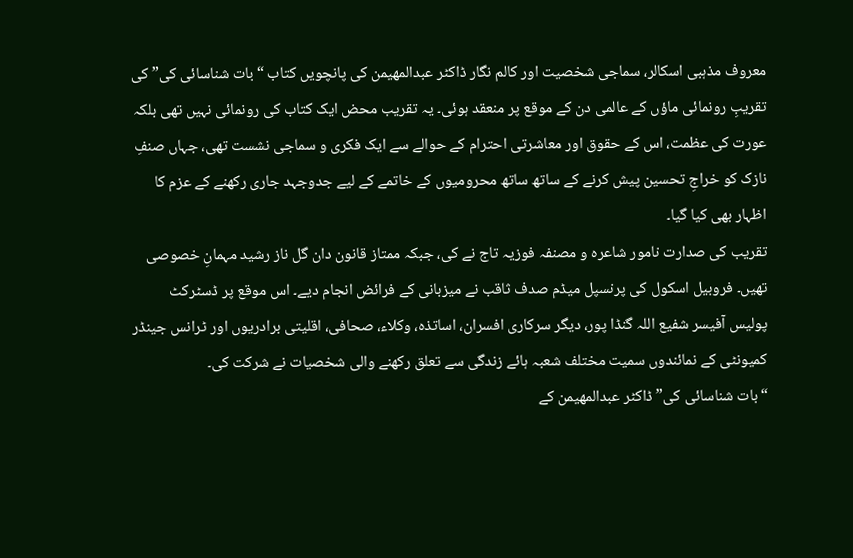معروف مذہبی اسکالر، سماجی شخصیت اور کالم نگار ڈاکٹر عبدالمھیمن کی پانچویں کتاب “بات شناسائی کی” کی تقریبِ رونمائی ماؤں کے عالمی دن کے موقع پر منعقد ہوئی۔ یہ تقریب محض ایک کتاب کی رونمائی نہیں تھی بلکہ عورت کی عظمت، اس کے حقوق اور معاشرتی احترام کے حوالے سے ایک فکری و سماجی نشست تھی، جہاں صنفِ نازک کو خراجِ تحسین پیش کرنے کے ساتھ ساتھ محرومیوں کے خاتمے کے لیے جدوجہد جاری رکھنے کے عزم کا اظہار بھی کیا گیا۔
تقریب کی صدارت نامور شاعرہ و مصنفہ فوزیہ تاج نے کی، جبکہ ممتاز قانون دان گل ناز رشید مہمانِ خصوصی تھیں۔ فروبیل اسکول کی پرنسپل میڈم صدف ثاقب نے میزبانی کے فرائض انجام دیے۔ اس موقع پر ڈسٹرکٹ پولیس آفیسر شفیع اللہ گنڈا پور، دیگر سرکاری افسران، اساتذہ، وکلاء، صحافی، اقلیتی برادریوں اور ٹرانس جینڈر کمیونٹی کے نمائندوں سمیت مختلف شعبہ ہائے زندگی سے تعلق رکھنے والی شخصیات نے شرکت کی۔
“بات شناسائی کی” ڈاکٹر عبدالمھیمن کے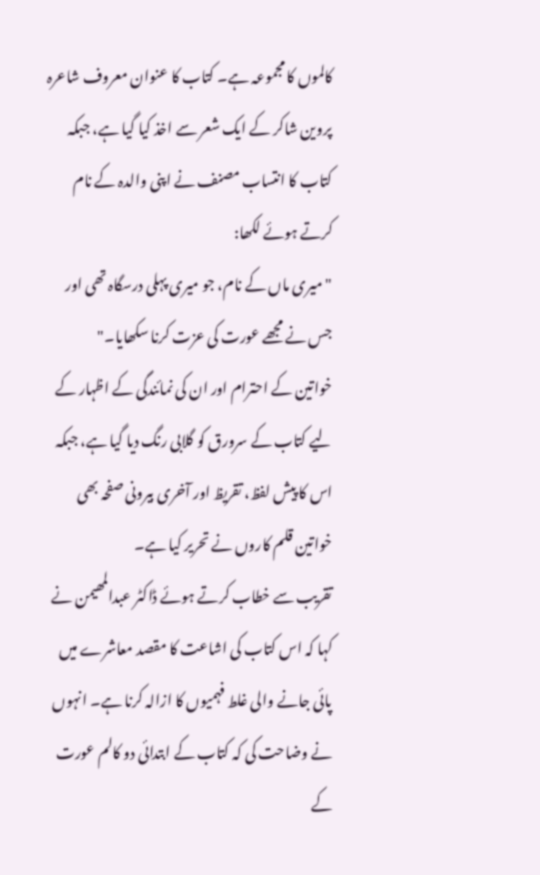کالموں کا مجموعہ ہے۔ کتاب کا عنوان معروف شاعرہ پروین شاکر کے ایک شعر سے اخذ کیا گیا ہے، جبکہ کتاب کا انتساب مصنف نے اپنی والدہ کے نام کرتے ہوئے لکھا:
"میری ماں کے نام، جو میری پہلی درسگاہ تھی اور جس نے مجھے عورت کی عزت کرنا سکھایا۔"
خواتین کے احترام اور ان کی نمائندگی کے اظہار کے لیے کتاب کے سرورق کو گلابی رنگ دیا گیا ہے، جبکہ اس کا پیش لفظ، تقریظ اور آخری بیرونی صفحہ بھی خواتین قلم کاروں نے تحریر کیا ہے۔
تقریب سے خطاب کرتے ہوئے ڈاکٹر عبدالمھیمن نے کہا کہ اس کتاب کی اشاعت کا مقصد معاشرے میں پائی جانے والی غلط فہمیوں کا ازالہ کرنا ہے۔ انہوں نے وضاحت کی کہ کتاب کے ابتدائی دو کالم عورت کے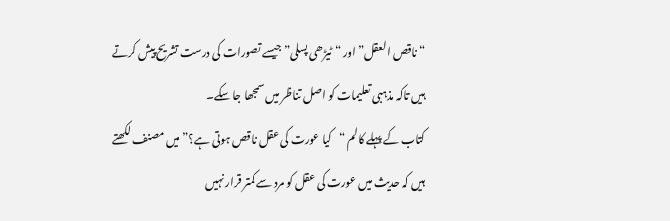“ناقص العقل” اور “ٹیڑھی پسلی” جیسے تصورات کی درست تشریح پیش کرتے ہیں تاکہ مذہبی تعلیمات کو اصل تناظر میں سمجھا جا سکے۔
کتاب کے پہلے کالم “کیا عورت کی عقل ناقص ہوتی ہے؟” میں مصنف لکھتے ہیں کہ حدیث میں عورت کی عقل کو مرد سے کمتر قرار نہیں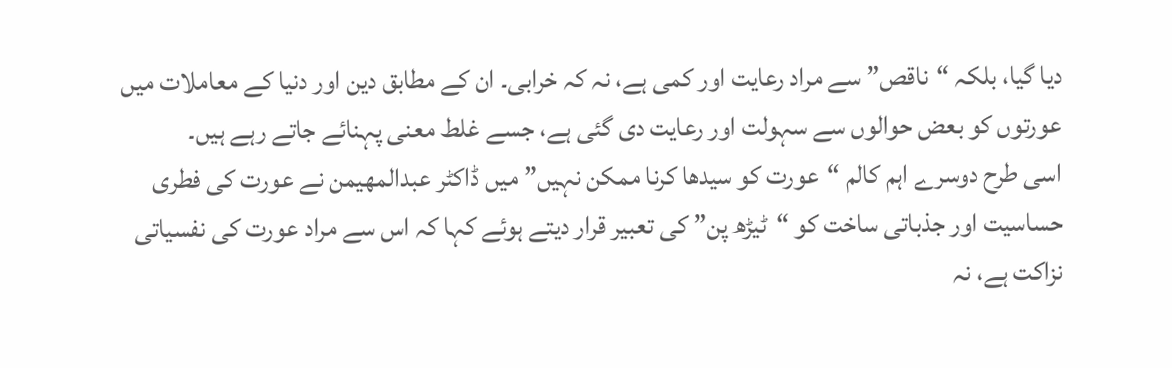دیا گیا، بلکہ “ناقص” سے مراد رعایت اور کمی ہے، نہ کہ خرابی۔ ان کے مطابق دین اور دنیا کے معاملات میں عورتوں کو بعض حوالوں سے سہولت اور رعایت دی گئی ہے، جسے غلط معنی پہنائے جاتے رہے ہیں۔
اسی طرح دوسرے اہم کالم “عورت کو سیدھا کرنا ممکن نہیں” میں ڈاکٹر عبدالمھیمن نے عورت کی فطری حساسیت اور جذباتی ساخت کو “ٹیڑھ پن” کی تعبیر قرار دیتے ہوئے کہا کہ اس سے مراد عورت کی نفسیاتی نزاکت ہے، نہ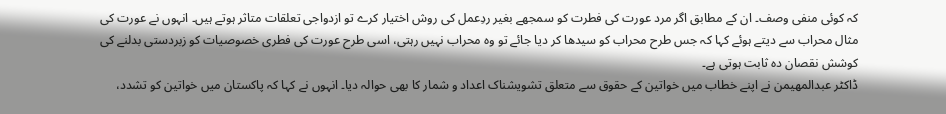کہ کوئی منفی وصف۔ ان کے مطابق اگر مرد عورت کی فطرت کو سمجھے بغیر ردِعمل کی روش اختیار کرے تو ازدواجی تعلقات متاثر ہوتے ہیں۔ انہوں نے عورت کی مثال محراب سے دیتے ہوئے کہا کہ جس طرح محراب کو سیدھا کر دیا جائے تو وہ محراب نہیں رہتی، اسی طرح عورت کی فطری خصوصیات کو زبردستی بدلنے کی کوشش نقصان دہ ثابت ہوتی ہے۔
ڈاکٹر عبدالمھیمن نے اپنے خطاب میں خواتین کے حقوق سے متعلق تشویشناک اعداد و شمار کا بھی حوالہ دیا۔ انہوں نے کہا کہ پاکستان میں خواتین کو تشدد،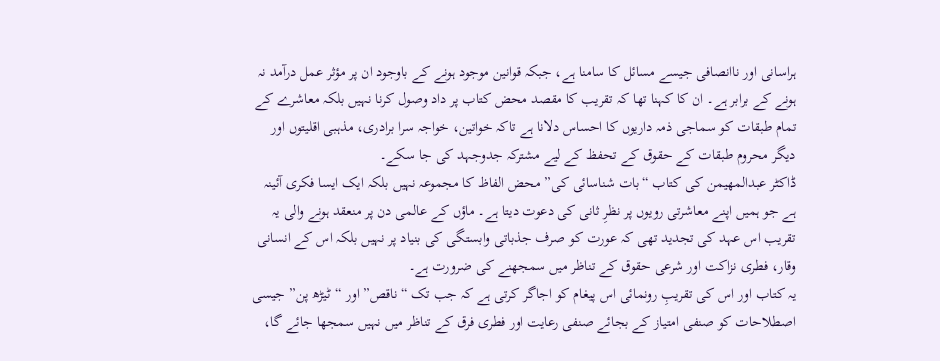ہراسانی اور ناانصافی جیسے مسائل کا سامنا ہے، جبکہ قوانین موجود ہونے کے باوجود ان پر مؤثر عمل درآمد نہ ہونے کے برابر ہے۔ ان کا کہنا تھا کہ تقریب کا مقصد محض کتاب پر داد وصول کرنا نہیں بلکہ معاشرے کے تمام طبقات کو سماجی ذمہ داریوں کا احساس دلانا ہے تاکہ خواتین، خواجہ سرا برادری، مذہبی اقلیتوں اور دیگر محروم طبقات کے حقوق کے تحفظ کے لیے مشترکہ جدوجہد کی جا سکے۔
ڈاکٹر عبدالمھیمن کی کتاب “بات شناسائی کی” محض الفاظ کا مجموعہ نہیں بلکہ ایک ایسا فکری آئینہ ہے جو ہمیں اپنے معاشرتی رویوں پر نظرِ ثانی کی دعوت دیتا ہے۔ ماؤں کے عالمی دن پر منعقد ہونے والی یہ تقریب اس عہد کی تجدید تھی کہ عورت کو صرف جذباتی وابستگی کی بنیاد پر نہیں بلکہ اس کے انسانی وقار، فطری نزاکت اور شرعی حقوق کے تناظر میں سمجھنے کی ضرورت ہے۔
یہ کتاب اور اس کی تقریبِ رونمائی اس پیغام کو اجاگر کرتی ہے کہ جب تک “ناقص” اور “ٹیڑھ پن” جیسی اصطلاحات کو صنفی امتیاز کے بجائے صنفی رعایت اور فطری فرق کے تناظر میں نہیں سمجھا جائے گا،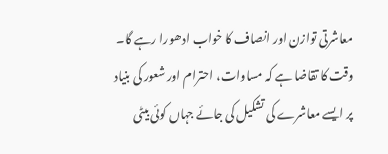معاشرتی توازن اور انصاف کا خواب ادھورا رہے گا۔ وقت کا تقاضا ہے کہ مساوات، احترام اور شعور کی بنیاد پر ایسے معاشرے کی تشکیل کی جائے جہاں کوئی بیٹی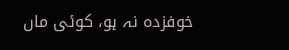خوفزدہ نہ ہو، کوئی ماں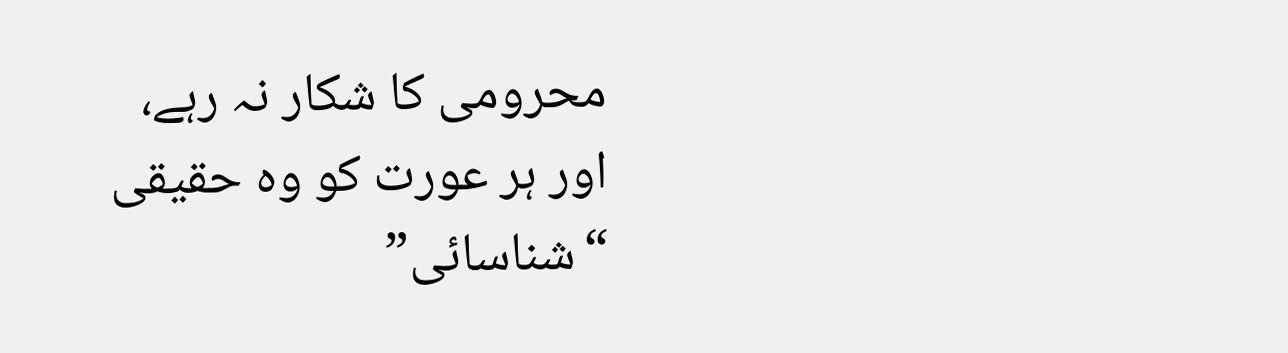محرومی کا شکار نہ رہے، اور ہر عورت کو وہ حقیقی “شناسائی”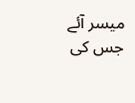میسر آئے جس کی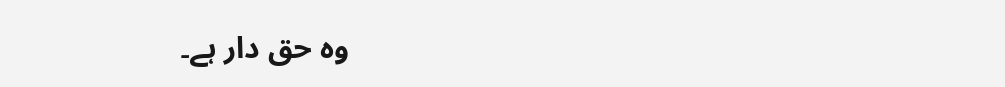وہ حق دار ہے۔